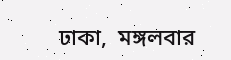ঢাকা,  মঙ্গলবার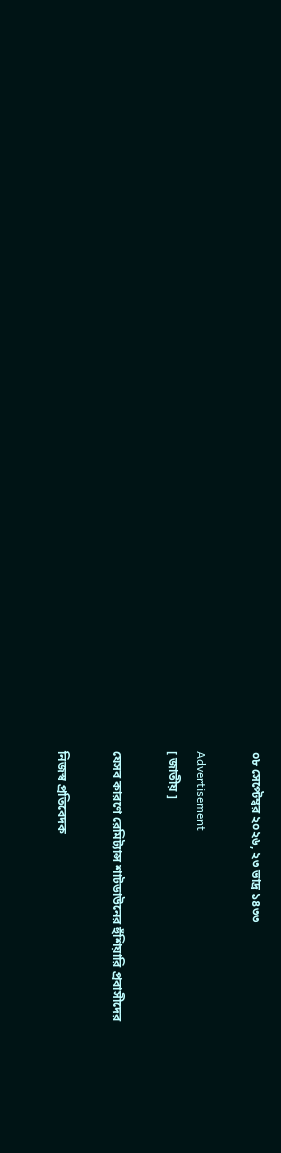০৮ সেপ্টেম্বর ২০২৬, ২৩ ভাদ্র ১৪৩৩

Advertisement
[ জাতীয় ]

যেসব কারণে রেমিট্যান্স শাটডাউনের হুঁশিয়ারি প্রবাসীদের

নিজস্ব প্রতিবেদক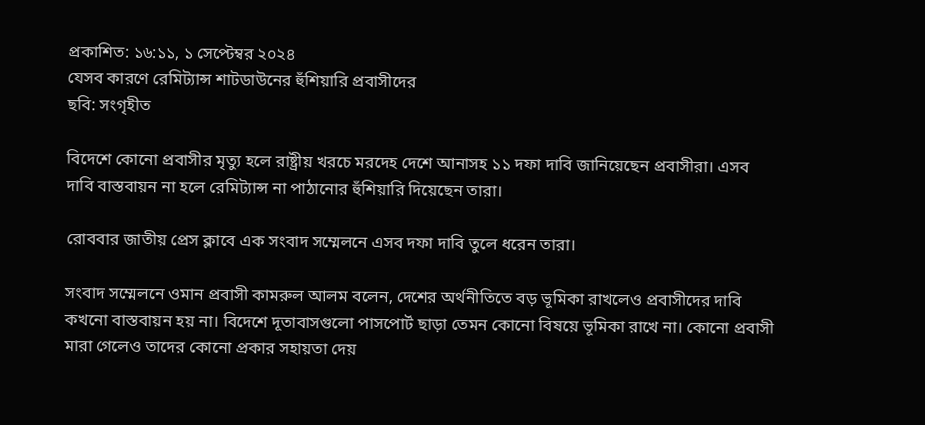প্রকাশিত: ১৬:১১, ১ সেপ্টেম্বর ২০২৪
যেসব কারণে রেমিট্যান্স শাটডাউনের হুঁশিয়ারি প্রবাসীদের
ছবি: সংগৃহীত

বিদেশে কোনো প্রবাসীর মৃত্যু হলে রাষ্ট্রীয় খরচে মরদেহ দেশে আনাসহ ১১ দফা দাবি জানিয়েছেন প্রবাসীরা। এসব দাবি বাস্তবায়ন না হলে রেমিট্যান্স না পাঠানোর হুঁশিয়ারি দিয়েছেন তারা।

রোববার জাতীয় প্রেস ক্লাবে এক সংবাদ সম্মেলনে এসব দফা দাবি তুলে ধরেন তারা।

সংবাদ সম্মেলনে ওমান প্রবাসী কামরুল আলম বলেন, দেশের অর্থনীতিতে বড় ভূমিকা রাখলেও প্রবাসীদের দাবি কখনো বাস্তবায়ন হয় না। বিদেশে দূতাবাসগুলো পাসপোর্ট ছাড়া তেমন কোনো বিষয়ে ভূমিকা রাখে না। কোনো প্রবাসী মারা গেলেও তাদের কোনো প্রকার সহায়তা দেয়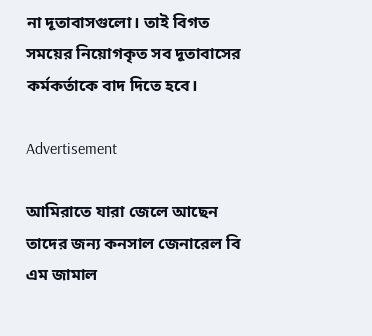না দূতাবাসগুলো। তাই বিগত সময়ের নিয়োগকৃত সব দূতাবাসের কর্মকর্তাকে বাদ দিতে হবে।

Advertisement

আমিরাতে যারা জেলে আছেন তাদের জন্য কনসাল জেনারেল বি এম জামাল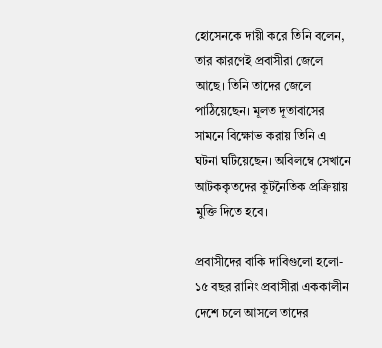হোসেনকে দায়ী করে তিনি বলেন, তার কারণেই প্রবাসীরা জেলে আছে। তিনি তাদের জেলে পাঠিয়েছেন। মূলত দূতাবাসের সামনে বিক্ষোভ করায় তিনি এ ঘটনা ঘটিয়েছেন। অবিলম্বে সেখানে আটককৃতদের কূটনৈতিক প্রক্রিয়ায় মুক্তি দিতে হবে।

প্রবাসীদের বাকি দাবিগুলো হলো-
১৫ বছর রানিং প্রবাসীরা এককালীন দেশে চলে আসলে তাদের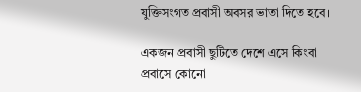যুক্তিসংগত প্রবাসী অবসর ভাতা দিতে হবে।

একজন প্রবাসী ছুটিতে দেশে এসে কিংবা প্রবাসে কোনো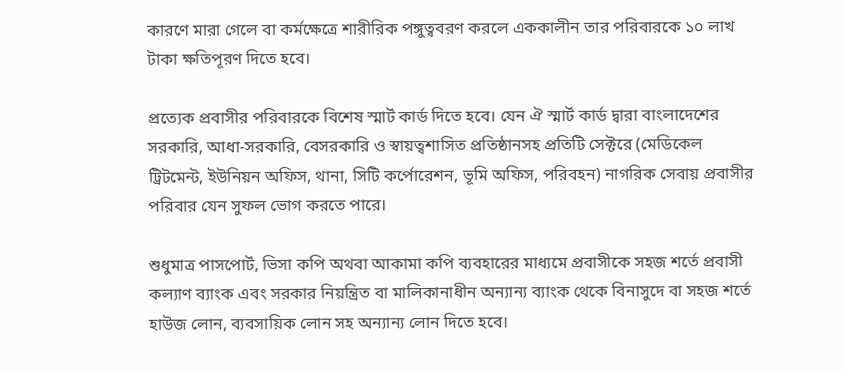কারণে মারা গেলে বা কর্মক্ষেত্রে শারীরিক পঙ্গুত্ববরণ করলে এককালীন তার পরিবারকে ১০ লাখ টাকা ক্ষতিপূরণ দিতে হবে।

প্রত্যেক প্রবাসীর পরিবারকে বিশেষ স্মার্ট কার্ড দিতে হবে। যেন ঐ স্মার্ট কার্ড দ্বারা বাংলাদেশের সরকারি, আধা-সরকারি, বেসরকারি ও স্বায়ত্বশাসিত প্রতিষ্ঠানসহ প্রতিটি সেক্টরে (মেডিকেল ট্রিটমেন্ট, ইউনিয়ন অফিস, থানা, সিটি কর্পোরেশন, ভূমি অফিস, পরিবহন) নাগরিক সেবায় প্রবাসীর পরিবার যেন সুফল ভোগ করতে পারে।

শুধুমাত্র পাসপোর্ট, ভিসা কপি অথবা আকামা কপি ব্যবহারের মাধ্যমে প্রবাসীকে সহজ শর্তে প্রবাসী কল্যাণ ব্যাংক এবং সরকার নিয়ন্ত্রিত বা মালিকানাধীন অন্যান্য ব্যাংক থেকে বিনাসুদে বা সহজ শর্তে হাউজ লোন, ব্যবসায়িক লোন সহ অন্যান্য লোন দিতে হবে।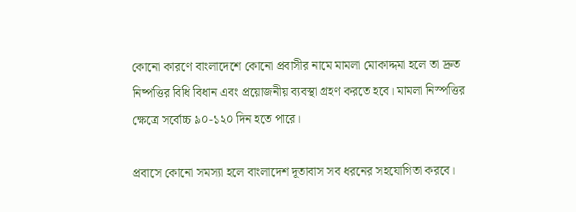কোনো কারণে বাংলাদেশে কোনো প্রবাসীর নামে মামলা মোকাদ্দমা হলে তা দ্রুত নিষ্পত্তির বিধি বিধান এবং প্রয়োজনীয় ব্যবস্থা গ্রহণ করতে হবে। মামলা নিস্পত্তির ক্ষেত্রে সর্বোচ্চ ৯০-১২০ দিন হতে পারে।

প্রবাসে কোনো সমস্যা হলে বাংলাদেশ দূতাবাস সব ধরনের সহযোগিতা করবে।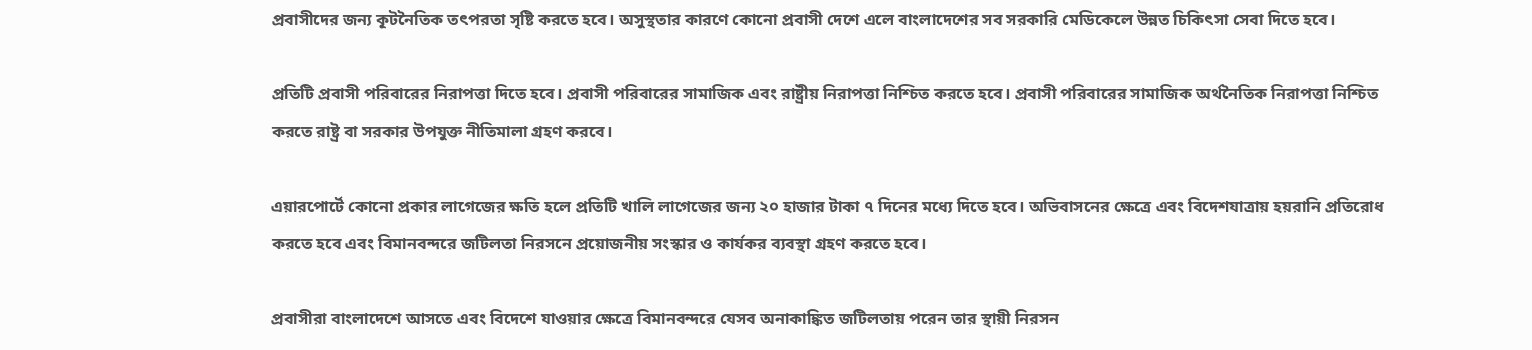প্রবাসীদের জন্য কূটনৈতিক তৎপরতা সৃষ্টি করতে হবে। অসুস্থতার কারণে কোনো প্রবাসী দেশে এলে বাংলাদেশের সব সরকারি মেডিকেলে উন্নত চিকিৎসা সেবা দিতে হবে।

প্রতিটি প্রবাসী পরিবারের নিরাপত্তা দিতে হবে। প্রবাসী পরিবারের সামাজিক এবং রাষ্ট্রীয় নিরাপত্তা নিশ্চিত করতে হবে। প্রবাসী পরিবারের সামাজিক অর্থনৈতিক নিরাপত্তা নিশ্চিত করতে রাষ্ট্র বা সরকার উপযুক্ত নীতিমালা গ্রহণ করবে।

এয়ারপোর্টে কোনো প্রকার লাগেজের ক্ষতি হলে প্রতিটি খালি লাগেজের জন্য ২০ হাজার টাকা ৭ দিনের মধ্যে দিতে হবে। অভিবাসনের ক্ষেত্রে এবং বিদেশযাত্রায় হয়রানি প্রতিরোধ করতে হবে এবং বিমানবন্দরে জটিলতা নিরসনে প্রয়োজনীয় সংস্কার ও কার্যকর ব্যবস্থা গ্রহণ করতে হবে।

প্রবাসীরা বাংলাদেশে আসতে এবং বিদেশে যাওয়ার ক্ষেত্রে বিমানবন্দরে যেসব অনাকাঙ্কিত জটিলতায় পরেন তার স্থায়ী নিরসন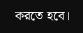করতে হবে।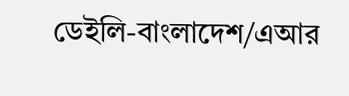ডেইলি-বাংলাদেশ/এআর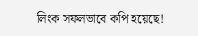লিংক সফলভাবে কপি হয়েছে!